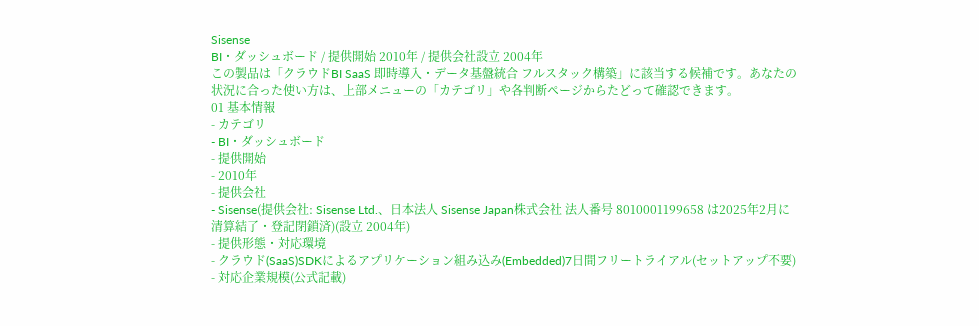Sisense
BI・ダッシュボード / 提供開始 2010年 / 提供会社設立 2004年
この製品は「クラウドBI SaaS 即時導入・データ基盤統合 フルスタック構築」に該当する候補です。あなたの状況に合った使い方は、上部メニューの「カテゴリ」や各判断ページからたどって確認できます。
01 基本情報
- カテゴリ
- BI・ダッシュボード
- 提供開始
- 2010年
- 提供会社
- Sisense(提供会社: Sisense Ltd.、日本法人 Sisense Japan株式会社 法人番号 8010001199658 は2025年2月に清算結了・登記閉鎖済)(設立 2004年)
- 提供形態・対応環境
- クラウド(SaaS)SDKによるアプリケーション組み込み(Embedded)7日間フリートライアル(セットアップ不要)
- 対応企業規模(公式記載)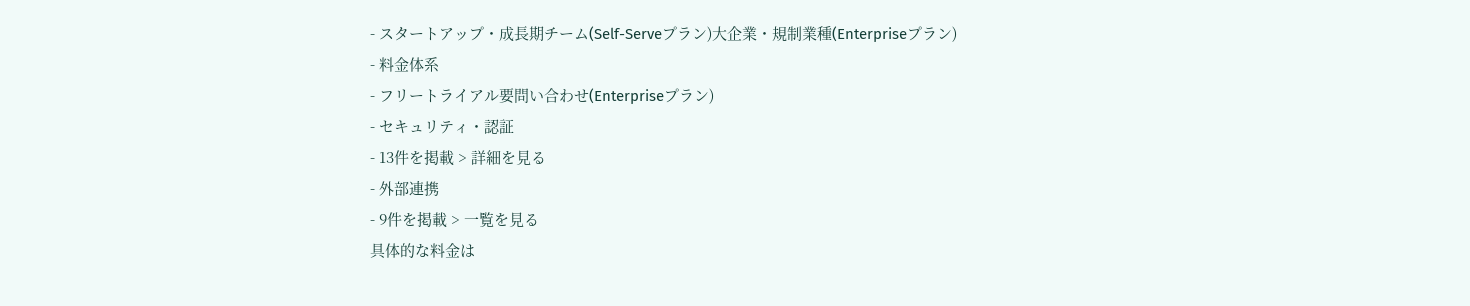- スタートアップ・成長期チーム(Self-Serveプラン)大企業・規制業種(Enterpriseプラン)
- 料金体系
- フリートライアル要問い合わせ(Enterpriseプラン)
- セキュリティ・認証
- 13件を掲載 > 詳細を見る
- 外部連携
- 9件を掲載 > 一覧を見る
具体的な料金は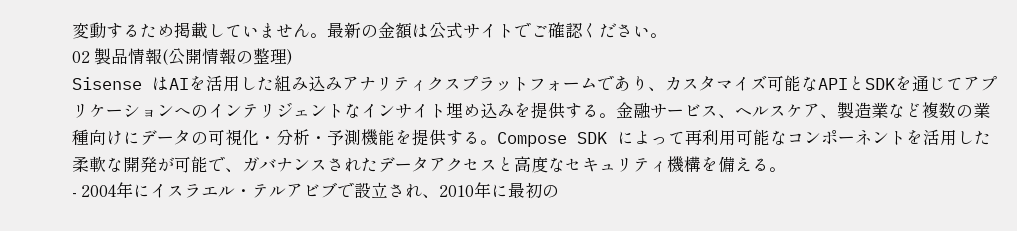変動するため掲載していません。最新の金額は公式サイトでご確認ください。
02 製品情報(公開情報の整理)
Sisense はAIを活用した組み込みアナリティクスプラットフォームであり、カスタマイズ可能なAPIとSDKを通じてアプリケーションへのインテリジェントなインサイト埋め込みを提供する。金融サービス、ヘルスケア、製造業など複数の業種向けにデータの可視化・分析・予測機能を提供する。Compose SDK によって再利用可能なコンポーネントを活用した柔軟な開発が可能で、ガバナンスされたデータアクセスと高度なセキュリティ機構を備える。
- 2004年にイスラエル・テルアビブで設立され、2010年に最初の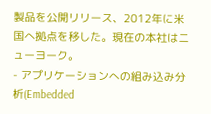製品を公開リリース、2012年に米国へ拠点を移した。現在の本社はニューヨーク。
- アプリケーションへの組み込み分析(Embedded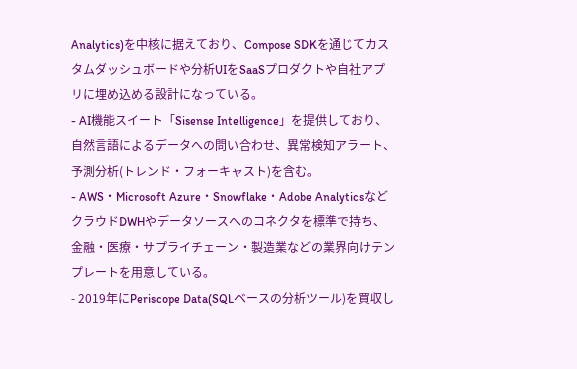Analytics)を中核に据えており、Compose SDKを通じてカスタムダッシュボードや分析UIをSaaSプロダクトや自社アプリに埋め込める設計になっている。
- AI機能スイート「Sisense Intelligence」を提供しており、自然言語によるデータへの問い合わせ、異常検知アラート、予測分析(トレンド・フォーキャスト)を含む。
- AWS・Microsoft Azure・Snowflake・Adobe AnalyticsなどクラウドDWHやデータソースへのコネクタを標準で持ち、金融・医療・サプライチェーン・製造業などの業界向けテンプレートを用意している。
- 2019年にPeriscope Data(SQLベースの分析ツール)を買収し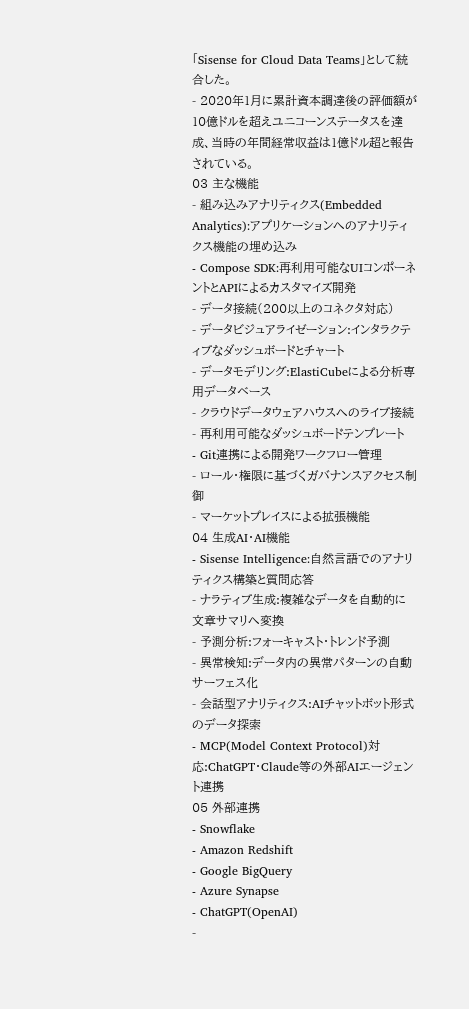「Sisense for Cloud Data Teams」として統合した。
- 2020年1月に累計資本調達後の評価額が10億ドルを超えユニコーンステータスを達成、当時の年間経常収益は1億ドル超と報告されている。
03 主な機能
- 組み込みアナリティクス(Embedded Analytics):アプリケーションへのアナリティクス機能の埋め込み
- Compose SDK:再利用可能なUIコンポーネントとAPIによるカスタマイズ開発
- データ接続(200以上のコネクタ対応)
- データビジュアライゼーション:インタラクティブなダッシュボードとチャート
- データモデリング:ElastiCubeによる分析専用データベース
- クラウドデータウェアハウスへのライブ接続
- 再利用可能なダッシュボードテンプレート
- Git連携による開発ワークフロー管理
- ロール・権限に基づくガバナンスアクセス制御
- マーケットプレイスによる拡張機能
04 生成AI・AI機能
- Sisense Intelligence:自然言語でのアナリティクス構築と質問応答
- ナラティブ生成:複雑なデータを自動的に文章サマリへ変換
- 予測分析:フォーキャスト・トレンド予測
- 異常検知:データ内の異常パターンの自動サーフェス化
- 会話型アナリティクス:AIチャットボット形式のデータ探索
- MCP(Model Context Protocol)対応:ChatGPT・Claude等の外部AIエージェント連携
05 外部連携
- Snowflake
- Amazon Redshift
- Google BigQuery
- Azure Synapse
- ChatGPT(OpenAI)
-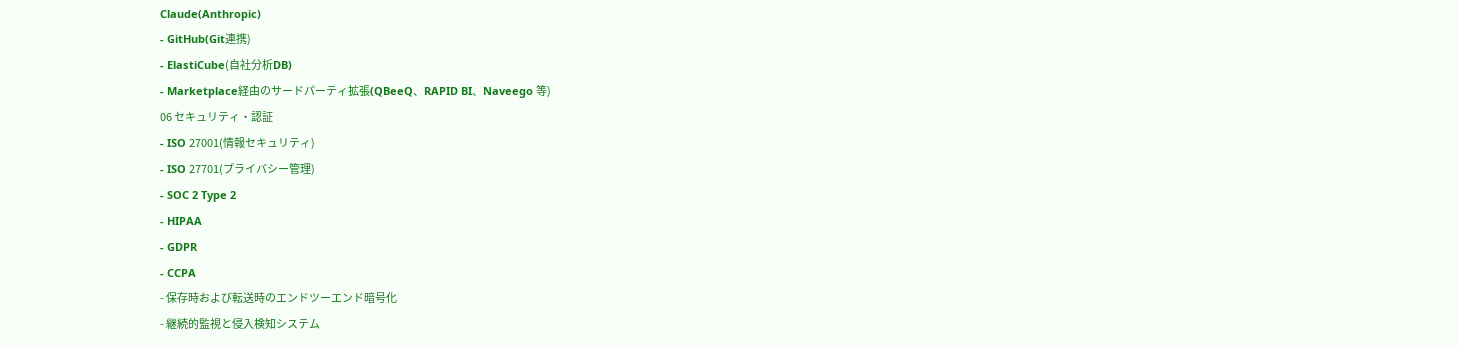Claude(Anthropic)
- GitHub(Git連携)
- ElastiCube(自社分析DB)
- Marketplace経由のサードパーティ拡張(QBeeQ、RAPID BI、Naveego 等)
06 セキュリティ・認証
- ISO 27001(情報セキュリティ)
- ISO 27701(プライバシー管理)
- SOC 2 Type 2
- HIPAA
- GDPR
- CCPA
- 保存時および転送時のエンドツーエンド暗号化
- 継続的監視と侵入検知システム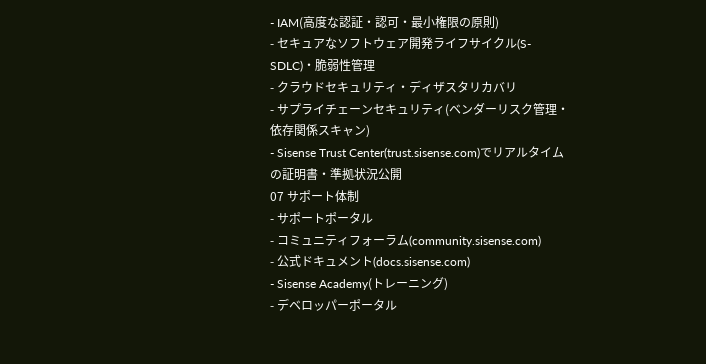- IAM(高度な認証・認可・最小権限の原則)
- セキュアなソフトウェア開発ライフサイクル(S-SDLC)・脆弱性管理
- クラウドセキュリティ・ディザスタリカバリ
- サプライチェーンセキュリティ(ベンダーリスク管理・依存関係スキャン)
- Sisense Trust Center(trust.sisense.com)でリアルタイムの証明書・準拠状況公開
07 サポート体制
- サポートポータル
- コミュニティフォーラム(community.sisense.com)
- 公式ドキュメント(docs.sisense.com)
- Sisense Academy(トレーニング)
- デベロッパーポータル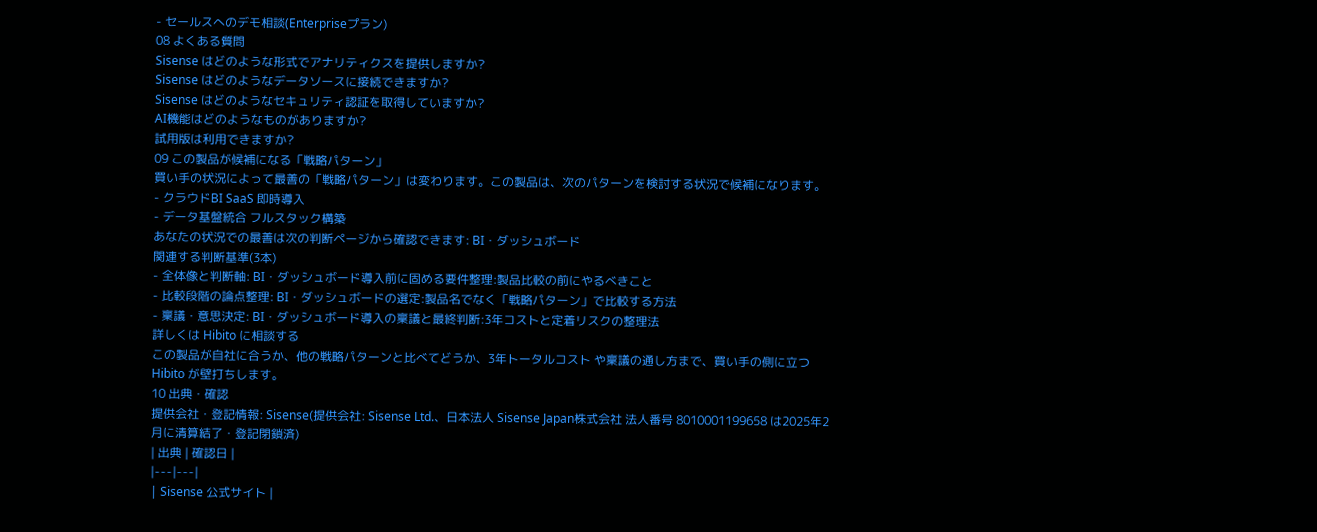- セールスへのデモ相談(Enterpriseプラン)
08 よくある質問
Sisense はどのような形式でアナリティクスを提供しますか?
Sisense はどのようなデータソースに接続できますか?
Sisense はどのようなセキュリティ認証を取得していますか?
AI機能はどのようなものがありますか?
試用版は利用できますか?
09 この製品が候補になる「戦略パターン」
買い手の状況によって最善の「戦略パターン」は変わります。この製品は、次のパターンを検討する状況で候補になります。
- クラウドBI SaaS 即時導入
- データ基盤統合 フルスタック構築
あなたの状況での最善は次の判断ページから確認できます: BI・ダッシュボード
関連する判断基準(3本)
- 全体像と判断軸: BI・ダッシュボード導入前に固める要件整理:製品比較の前にやるべきこと
- 比較段階の論点整理: BI・ダッシュボードの選定:製品名でなく「戦略パターン」で比較する方法
- 稟議・意思決定: BI・ダッシュボード導入の稟議と最終判断:3年コストと定着リスクの整理法
詳しくは Hibito に相談する
この製品が自社に合うか、他の戦略パターンと比べてどうか、3年トータルコスト や稟議の通し方まで、買い手の側に立つ Hibito が壁打ちします。
10 出典・確認
提供会社・登記情報: Sisense(提供会社: Sisense Ltd.、日本法人 Sisense Japan株式会社 法人番号 8010001199658 は2025年2月に清算結了・登記閉鎖済)
| 出典 | 確認日 |
|---|---|
| Sisense 公式サイト |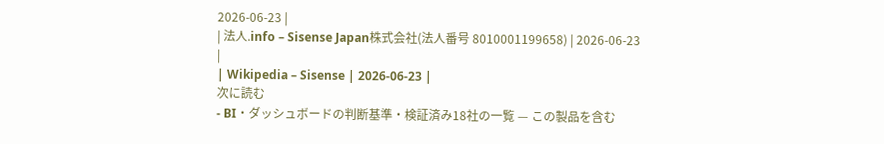2026-06-23 |
| 法人.info – Sisense Japan株式会社(法人番号 8010001199658) | 2026-06-23 |
| Wikipedia – Sisense | 2026-06-23 |
次に読む
- BI・ダッシュボードの判断基準・検証済み18社の一覧 — この製品を含む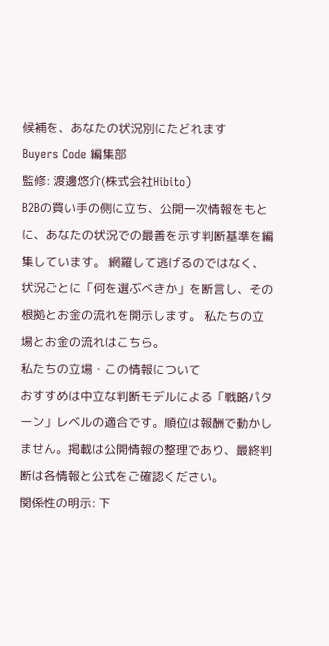候補を、あなたの状況別にたどれます
Buyers Code 編集部
監修: 渡邊悠介(株式会社Hibito)
B2Bの買い手の側に立ち、公開一次情報をもとに、あなたの状況での最善を示す判断基準を編集しています。 網羅して逃げるのではなく、状況ごとに「何を選ぶべきか」を断言し、その根拠とお金の流れを開示します。 私たちの立場とお金の流れはこちら。
私たちの立場・この情報について
おすすめは中立な判断モデルによる「戦略パターン」レベルの適合です。順位は報酬で動かしません。掲載は公開情報の整理であり、最終判断は各情報と公式をご確認ください。
関係性の明示: 下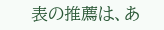表の推薦は、あ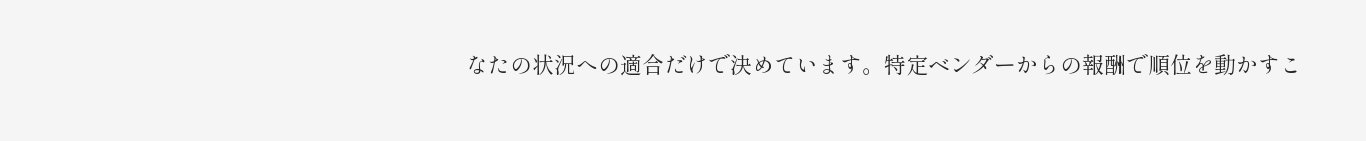なたの状況への適合だけで決めています。特定ベンダーからの報酬で順位を動かすこ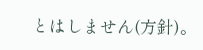とはしません(方針)。